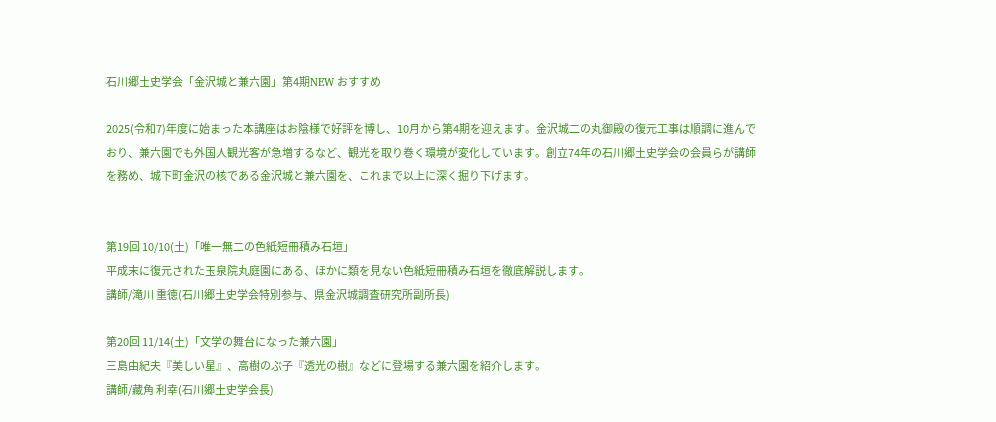石川郷土史学会「金沢城と兼六園」第4期NEW おすすめ

2025(令和7)年度に始まった本講座はお陰様で好評を博し、10月から第4期を迎えます。金沢城二の丸御殿の復元工事は順調に進んでおり、兼六園でも外国人観光客が急増するなど、観光を取り巻く環境が変化しています。創立74年の石川郷土史学会の会員らが講師を務め、城下町金沢の核である金沢城と兼六園を、これまで以上に深く掘り下げます。


第19回 10/10(土)「唯一無二の色紙短冊積み石垣」
平成末に復元された玉泉院丸庭園にある、ほかに類を見ない色紙短冊積み石垣を徹底解説します。
講師/滝川 重徳(石川郷土史学会特別参与、県金沢城調査研究所副所長)

第20回 11/14(土)「文学の舞台になった兼六園」
三島由紀夫『美しい星』、高樹のぶ子『透光の樹』などに登場する兼六園を紹介します。
講師/藏角 利幸(石川郷土史学会長)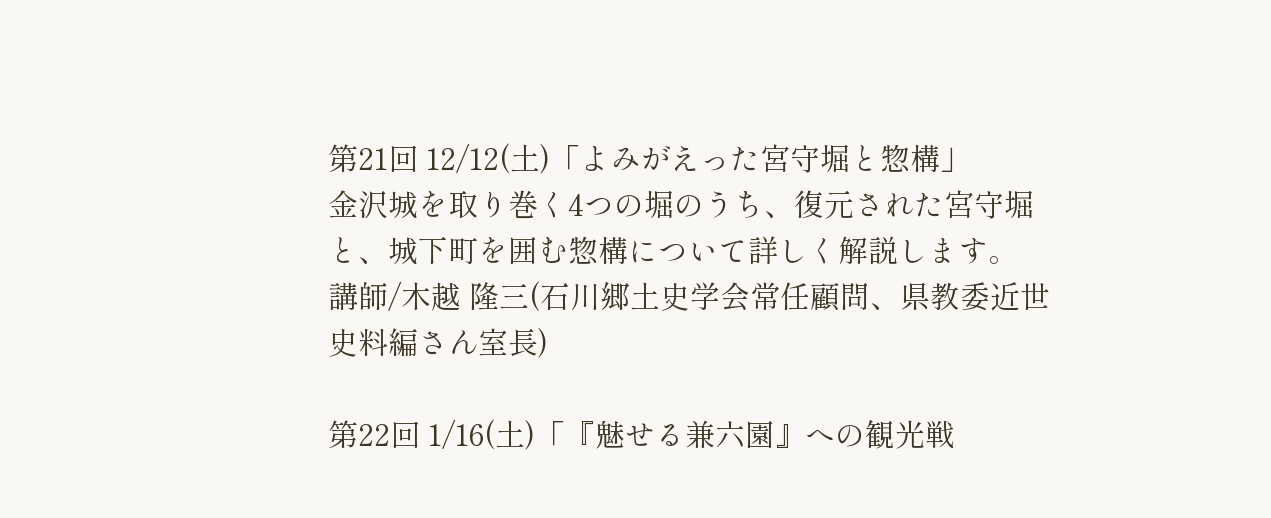第21回 12/12(土)「よみがえった宮守堀と惣構」
金沢城を取り巻く4つの堀のうち、復元された宮守堀と、城下町を囲む惣構について詳しく解説します。
講師/木越 隆三(石川郷土史学会常任顧問、県教委近世史料編さん室長)

第22回 1/16(土)「『魅せる兼六園』への観光戦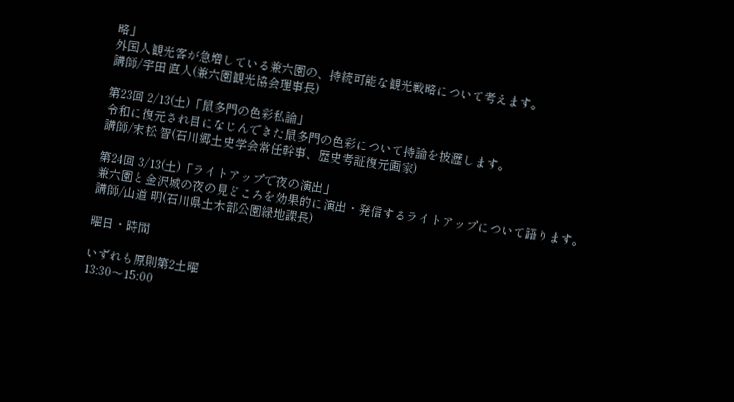略」
外国人観光客が急増している兼六園の、持続可能な観光戦略について考えます。
講師/宇田 直人(兼六園観光協会理事長)

第23回 2/13(土)「鼠多門の色彩私論」
令和に復元され目になじんできた鼠多門の色彩について持論を披瀝します。
講師/末松 智(石川郷土史学会常任幹事、歴史考証復元画家)

第24回 3/13(土)「ライトアップで夜の演出」
兼六園と金沢城の夜の見どころを効果的に演出・発信するライトアップについて語ります。
講師/山道 明(石川県土木部公園緑地課長)

曜日・時間

いずれも原則第2土曜
13:30〜15:00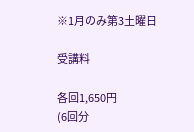※1月のみ第3土曜日

受講料

各回1,650円
(6回分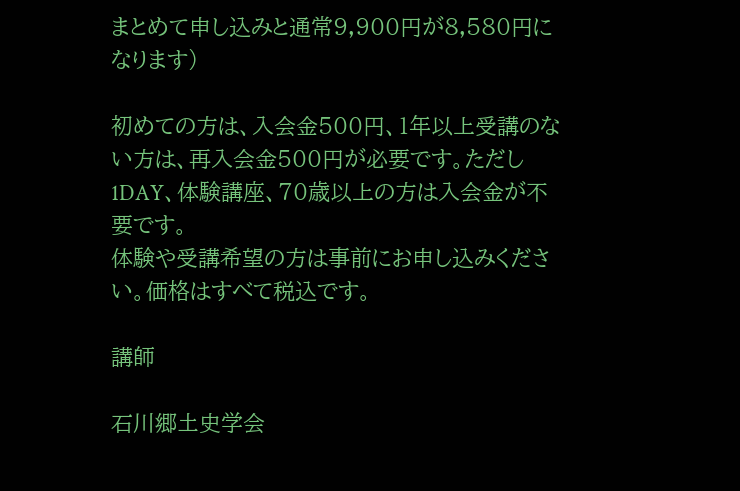まとめて申し込みと通常9,900円が8,580円になります)

初めての方は、入会金500円、1年以上受講のない方は、再入会金500円が必要です。ただし1DAY、体験講座、70歳以上の方は入会金が不要です。
体験や受講希望の方は事前にお申し込みください。価格はすべて税込です。

講師

石川郷土史学会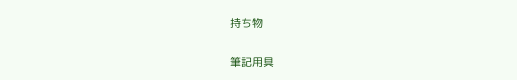持ち物

筆記用具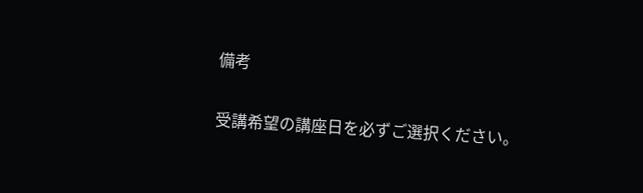備考

受講希望の講座日を必ずご選択ください。